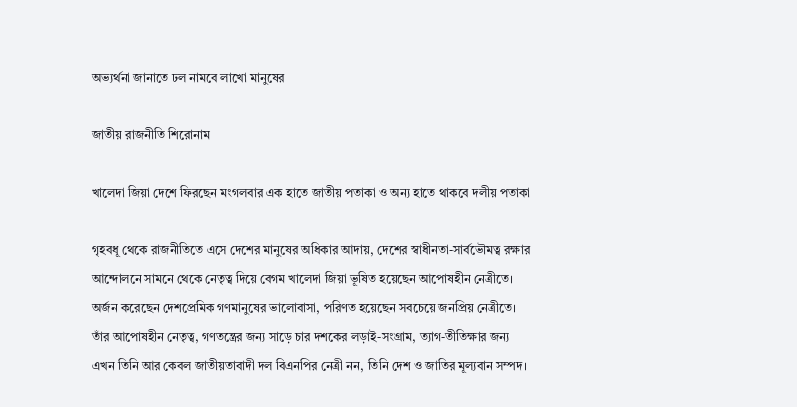অভ্যর্থনা জানাতে ঢল নামবে লাখো মানুষের

জাতীয় রাজনীতি শিরোনাম

খালেদা জিয়া দেশে ফিরছেন মংগলবার এক হাতে জাতীয় পতাকা ও অন্য হাতে থাকবে দলীয় পতাকা

গৃহবধূ থেকে রাজনীতিতে এসে দেশের মানুষের অধিকার আদায়, দেশের স্বাধীনতা-সার্বভৌমত্ব রক্ষার আন্দোলনে সামনে থেকে নেতৃত্ব দিয়ে বেগম খালেদা জিয়া ভূষিত হয়েছেন আপোষহীন নেত্রীতে। অর্জন করেছেন দেশপ্রেমিক গণমানুষের ভালোবাসা, পরিণত হয়েছেন সবচেয়ে জনপ্রিয় নেত্রীতে। তাঁর আপোষহীন নেতৃত্ব, গণতন্ত্রের জন্য সাড়ে চার দশকের লড়াই-সংগ্রাম, ত্যাগ-তীতিক্ষার জন্য এখন তিনি আর কেবল জাতীয়তাবাদী দল বিএনপির নেত্রী নন, তিনি দেশ ও জাতির মূল্যবান সম্পদ।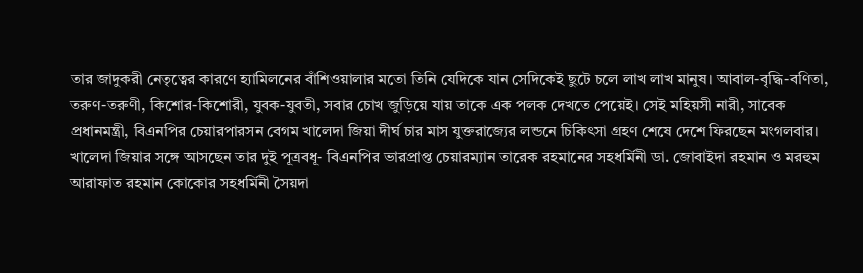তার জাদুকরী নেতৃত্বের কারণে হ্যামিলনের বাঁশিওয়ালার মতো তিনি যেদিকে যান সেদিকেই ছুটে চলে লাখ লাখ মানুষ। আবাল-বৃদ্ধি-বণিতা, তরুণ-তরুণী, কিশোর-কিশোরী, যুবক-যুবতী, সবার চোখ জুড়িয়ে যায় তাকে এক পলক দেখতে পেয়েই। সেই মহিয়সী নারী, সাবেক প্রধানমন্ত্রী, বিএনপির চেয়ারপারসন বেগম খালেদা জিয়া দীর্ঘ চার মাস যুক্তরাজ্যের লন্ডনে চিকিৎসা গ্রহণ শেষে দেশে ফিরছেন মংগলবার। খালেদা জিয়ার সঙ্গে আসছেন তার দুই পূত্রবধূ- বিএনপির ভারপ্রাপ্ত চেয়ারম্যান তারেক রহমানের সহধর্মিনী ডা. জোবাইদা রহমান ও মরহুম আরাফাত রহমান কোকোর সহধর্মিনী সৈয়দা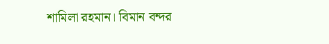শামিলা রহমান। বিমান বন্দর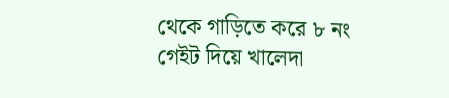থেকে গাড়িতে করে ৮ নং গেইট দিয়ে খালেদা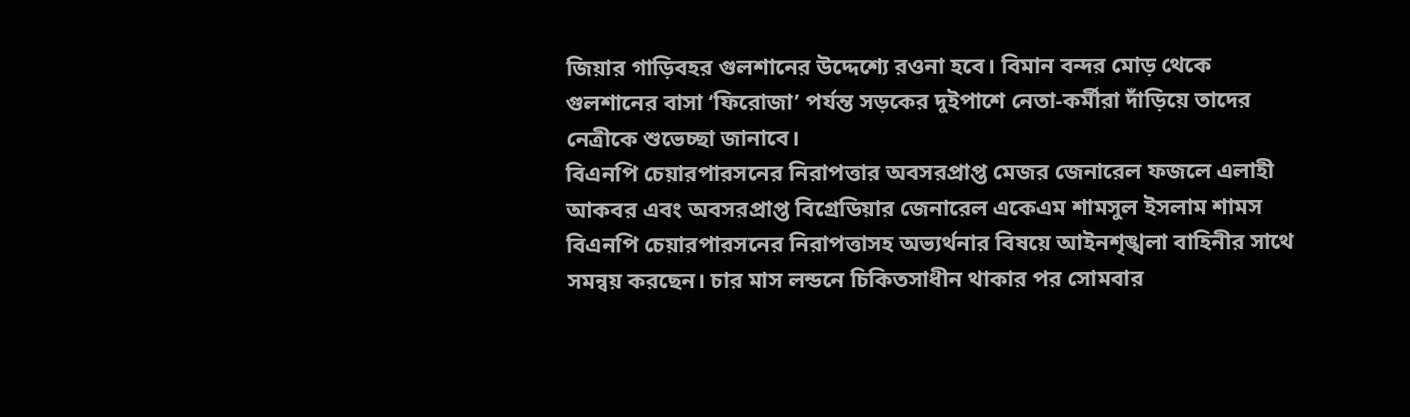জিয়ার গাড়িবহর গুলশানের উদ্দেশ্যে রওনা হবে। বিমান বন্দর মোড় থেকে গুলশানের বাসা ‘ফিরোজা’ পর্যন্ত সড়কের দুইপাশে নেতা-কর্মীরা দাঁড়িয়ে তাদের নেত্রীকে শুভেচ্ছা জানাবে।
বিএনপি চেয়ারপারসনের নিরাপত্তার অবসরপ্রাপ্ত মেজর জেনারেল ফজলে এলাহী আকবর এবং অবসরপ্রাপ্ত বিগ্রেডিয়ার জেনারেল একেএম শামসুল ইসলাম শামস বিএনপি চেয়ারপারসনের নিরাপত্তাসহ অভ্যর্থনার বিষয়ে আইনশৃঙ্খলা বাহিনীর সাথে সমন্বয় করছেন। চার মাস লন্ডনে চিকিতসাধীন থাকার পর সোমবার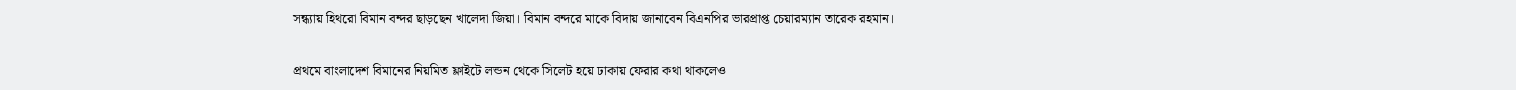সন্ধ্যায় হিথরো বিমান বন্দর ছাড়ছেন খালেদা জিয়া। বিমান বন্দরে মাকে বিদায় জানাবেন বিএনপির ভারপ্রাপ্ত চেয়ারম্যান তারেক রহমান।

প্রথমে বাংলাদেশ বিমানের নিয়মিত ফ্লাইটে লন্ডন থেকে সিলেট হয়ে ঢাকায় ফেরার কথা থাকলেও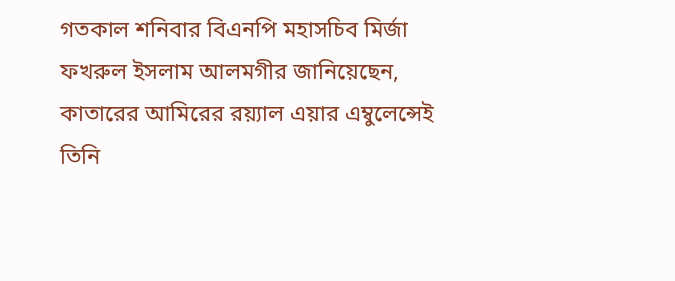গতকাল শনিবার বিএনপি মহাসচিব মির্জা ফখরুল ইসলাম আলমগীর জানিয়েছেন, কাতারের আমিরের রয়্যাল এয়ার এম্বুলেন্সেই তিনি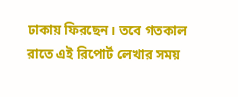ঢাকায় ফিরছেন। তবে গতকাল রাতে এই রিপোর্ট লেখার সময়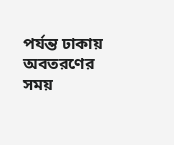পর্যন্ত ঢাকায় অবতরণের সময়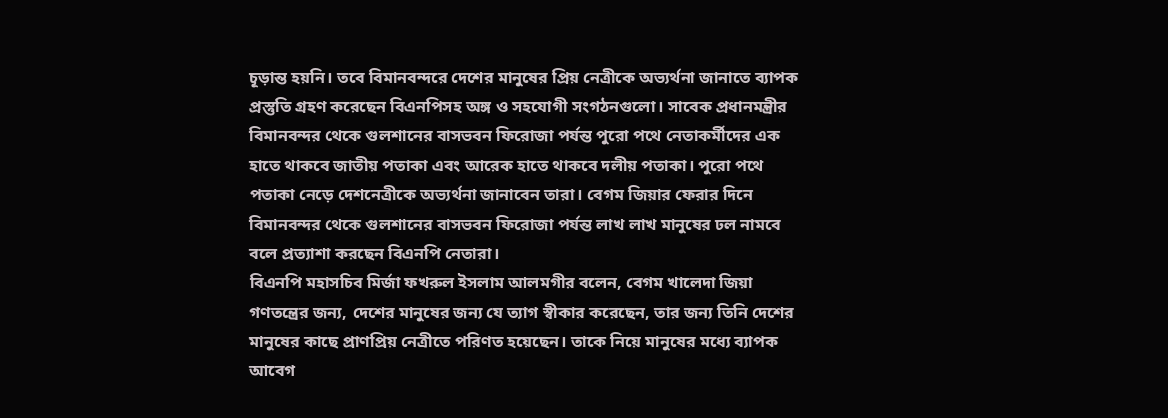চূড়ান্ত হয়নি। তবে বিমানবন্দরে দেশের মানুষের প্রিয় নেত্রীকে অভ্যর্থনা জানাতে ব্যাপক প্রস্তুতি গ্রহণ করেছেন বিএনপিসহ অঙ্গ ও সহযোগী সংগঠনগুলো। সাবেক প্রধানমন্ত্রীর বিমানবন্দর থেকে গুলশানের বাসভবন ফিরোজা পর্যন্ত পুরো পথে নেতাকর্মীদের এক হাতে থাকবে জাতীয় পতাকা এবং আরেক হাতে থাকবে দলীয় পতাকা। পুরো পথে পতাকা নেড়ে দেশনেত্রীকে অভ্যর্থনা জানাবেন তারা। বেগম জিয়ার ফেরার দিনে বিমানবন্দর থেকে গুলশানের বাসভবন ফিরোজা পর্যন্ত লাখ লাখ মানুষের ঢল নামবে বলে প্রত্যাশা করছেন বিএনপি নেতারা।
বিএনপি মহাসচিব মির্জা ফখরুল ইসলাম আলমগীর বলেন, বেগম খালেদা জিয়া গণতন্ত্রের জন্য, দেশের মানুষের জন্য যে ত্যাগ স্বীকার করেছেন, তার জন্য তিনি দেশের মানুষের কাছে প্রাণপ্রিয় নেত্রীতে পরিণত হয়েছেন। তাকে নিয়ে মানুষের মধ্যে ব্যাপক আবেগ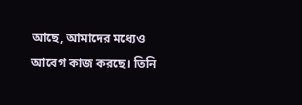আছে, আমাদের মধ্যেও আবেগ কাজ করছে। তিনি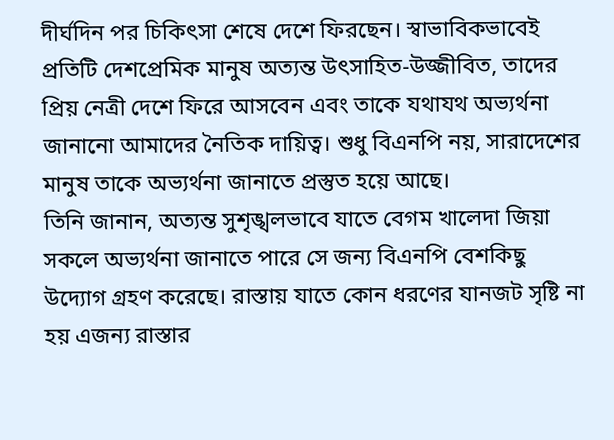দীর্ঘদিন পর চিকিৎসা শেষে দেশে ফিরছেন। স্বাভাবিকভাবেই প্রতিটি দেশপ্রেমিক মানুষ অত্যন্ত উৎসাহিত-উজ্জীবিত, তাদের প্রিয় নেত্রী দেশে ফিরে আসবেন এবং তাকে যথাযথ অভ্যর্থনা জানানো আমাদের নৈতিক দায়িত্ব। শুধু বিএনপি নয়, সারাদেশের মানুষ তাকে অভ্যর্থনা জানাতে প্রস্তুত হয়ে আছে।
তিনি জানান, অত্যন্ত সুশৃঙ্খলভাবে যাতে বেগম খালেদা জিয়া সকলে অভ্যর্থনা জানাতে পারে সে জন্য বিএনপি বেশকিছু উদ্যোগ গ্রহণ করেছে। রাস্তায় যাতে কোন ধরণের যানজট সৃষ্টি না হয় এজন্য রাস্তার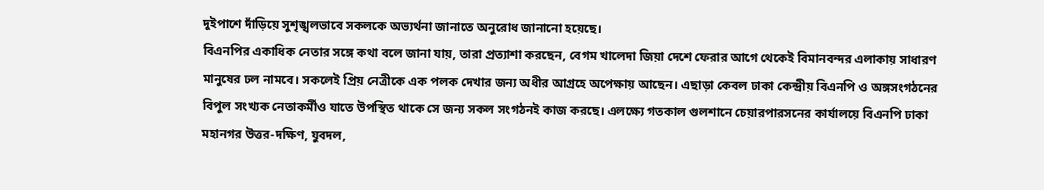দুইপাশে দাঁড়িয়ে সুশৃঙ্খলভাবে সকলকে অভ্যর্থনা জানাতে অনুরোধ জানানো হয়েছে।
বিএনপির একাধিক নেতার সঙ্গে কথা বলে জানা যায়, তারা প্রত্যাশা করছেন, বেগম খালেদা জিয়া দেশে ফেরার আগে থেকেই বিমানবন্দর এলাকায় সাধারণ মানুষের ঢল নামবে। সকলেই প্রিয় নেত্রীকে এক পলক দেখার জন্য অধীর আগ্রহে অপেক্ষায় আছেন। এছাড়া কেবল ঢাকা কেন্দ্রীয় বিএনপি ও অঙ্গসংগঠনের বিপুল সংখ্যক নেতাকর্মীও যাতে উপস্থিত থাকে সে জন্য সকল সংগঠনই কাজ করছে। এলক্ষ্যে গতকাল গুলশানে চেয়ারপারসনের কার্যালয়ে বিএনপি ঢাকা মহানগর উত্তর-দক্ষিণ, যুবদল,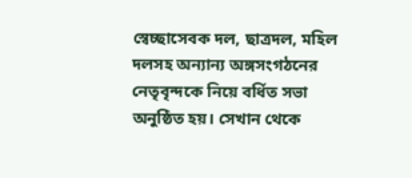স্বেচ্ছাসেবক দল, ছাত্রদল, মহিল দলসহ অন্যান্য অঙ্গসংগঠনের নেতৃবৃন্দকে নিয়ে বর্ধিত সভা অনুষ্ঠিত হয়। সেখান থেকে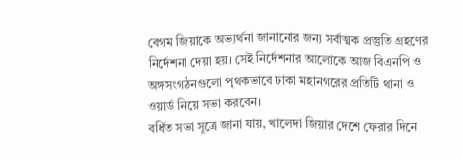বেগম জিয়াকে অভ্যর্থনা জানানোর জন্য সর্বাত্মক প্রস্তুতি গ্রহণের নির্দেশনা দেয়া হয়। সেই নির্দেশনার আলোকে আজ বিএনপি ও অঙ্গসংগঠনগুলো পৃথকভাবে ঢাকা মহানগরের প্রতিটি থানা ও ওয়ার্ড নিয়ে সভা করবেন।
বর্ধিত সভা সূত্রে জানা যায়, খালেদা জিয়ার দেশে ফেরার দিনে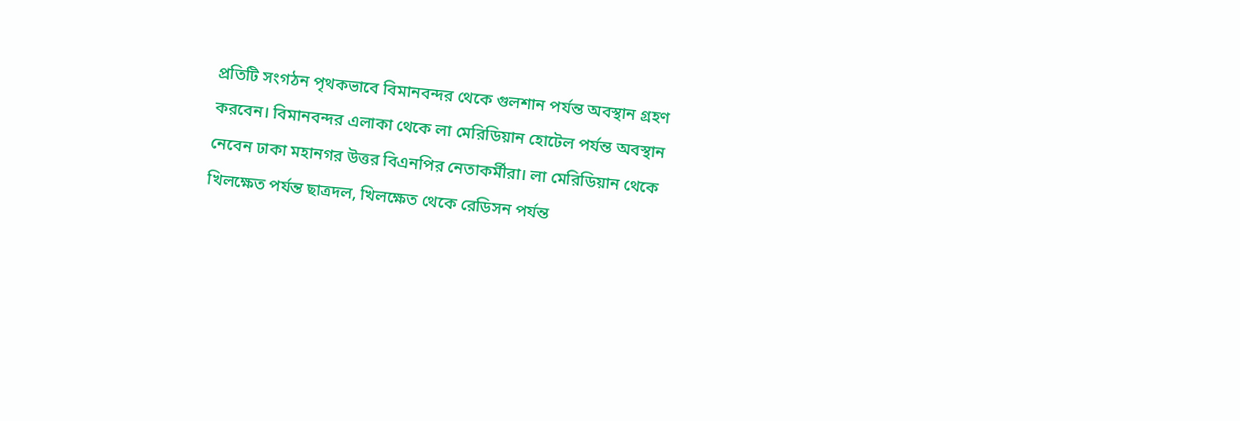প্রতিটি সংগঠন পৃথকভাবে বিমানবন্দর থেকে গুলশান পর্যন্ত অবস্থান গ্রহণ করবেন। বিমানবন্দর এলাকা থেকে লা মেরিডিয়ান হোটেল পর্যন্ত অবস্থান নেবেন ঢাকা মহানগর উত্তর বিএনপির নেতাকর্মীরা। লা মেরিডিয়ান থেকে খিলক্ষেত পর্যন্ত ছাত্রদল, খিলক্ষেত থেকে রেডিসন পর্যন্ত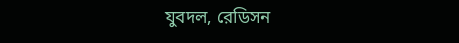যুবদল, রেডিসন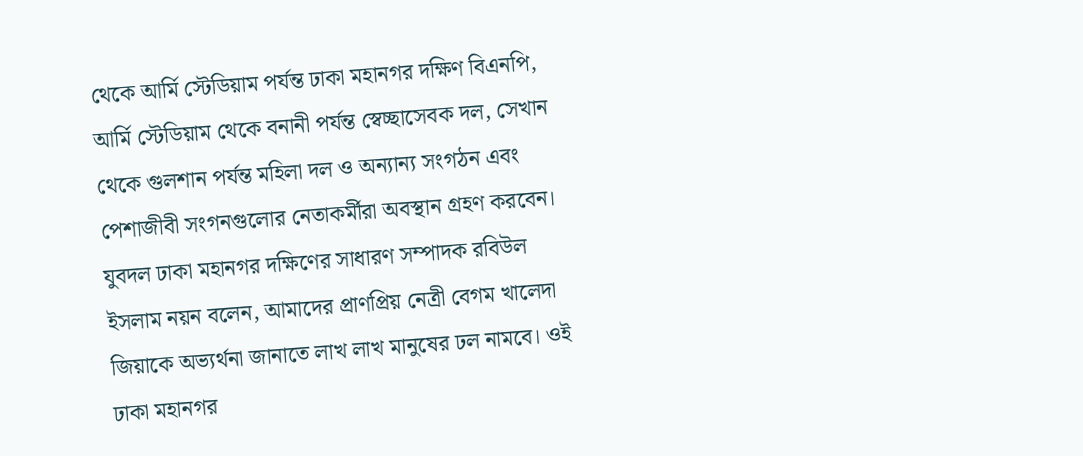থেকে আর্মি স্টেডিয়াম পর্যন্ত ঢাকা মহানগর দক্ষিণ বিএনপি, আর্মি স্টেডিয়াম থেকে বনানী পর্যন্ত স্বেচ্ছাসেবক দল, সেখান থেকে গুলশান পর্যন্ত মহিলা দল ও অন্যান্য সংগঠন এবং পেশাজীবী সংগনগুলোর নেতাকর্মীরা অবস্থান গ্রহণ করবেন।
যুবদল ঢাকা মহানগর দক্ষিণের সাধারণ সম্পাদক রবিউল ইসলাম নয়ন বলেন, আমাদের প্রাণপ্রিয় নেত্রী বেগম খালেদা জিয়াকে অভ্যর্থনা জানাতে লাখ লাখ মানুষের ঢল নামবে। ওই ঢাকা মহানগর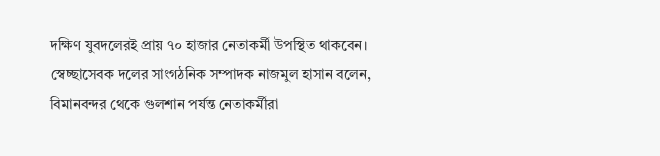দক্ষিণ যুবদলেরই প্রায় ৭০ হাজার নেতাকর্মী উপস্থিত থাকবেন।
স্বেচ্ছাসেবক দলের সাংগঠনিক সম্পাদক নাজমুল হাসান বলেন, বিমানবন্দর থেকে গুলশান পর্যন্ত নেতাকর্মীরা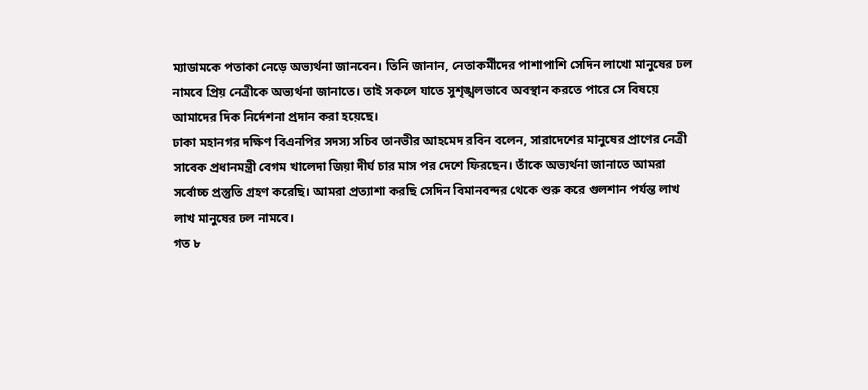ম্যাডামকে পতাকা নেড়ে অভ্যর্থনা জানবেন। তিনি জানান, নেতাকর্মীদের পাশাপাশি সেদিন লাখো মানুষের ঢল নামবে প্রিয় নেত্রীকে অভ্যর্থনা জানাতে। তাই সকলে যাতে সুশৃঙ্খলভাবে অবস্থান করতে পারে সে বিষয়ে আমাদের দিক নির্দেশনা প্রদান করা হয়েছে।
ঢাকা মহানগর দক্ষিণ বিএনপির সদস্য সচিব তানভীর আহমেদ রবিন বলেন, সারাদেশের মানুষের প্রাণের নেত্রী সাবেক প্রধানমন্ত্রী বেগম খালেদা জিয়া দীর্ঘ চার মাস পর দেশে ফিরছেন। তাঁকে অভ্যর্থনা জানাতে আমরা সর্বোচ্চ প্রস্তুতি গ্রহণ করেছি। আমরা প্রত্যাশা করছি সেদিন বিমানবন্দর থেকে শুরু করে গুলশান পর্যন্ত লাখ লাখ মানুষের ঢল নামবে।
গত ৮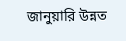জানুয়ারি উন্নত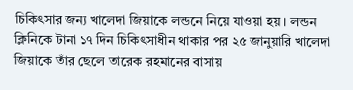চিকিৎসার জন্য খালেদা জিয়াকে লন্ডনে নিয়ে যাওয়া হয়। লন্ডন ক্লিনিকে টানা ১৭ দিন চিকিৎসাধীন থাকার পর ২৫ জানুয়ারি খালেদা জিয়াকে তাঁর ছেলে তারেক রহমানের বাসায়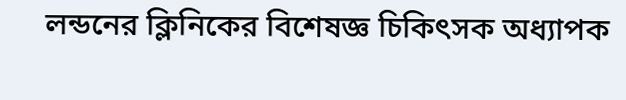লন্ডনের ক্লিনিকের বিশেষজ্ঞ চিকিৎসক অধ্যাপক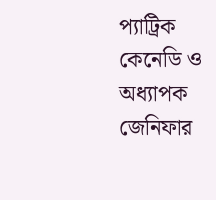প্যাট্রিক কেনেডি ও অধ্যাপক জেনিফার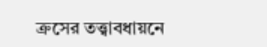ক্রসের তত্ত্বাবধায়নে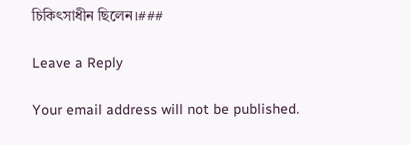চিকিৎসাধীন ছিলেন।###

Leave a Reply

Your email address will not be published.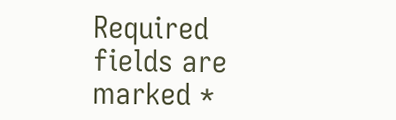Required fields are marked *